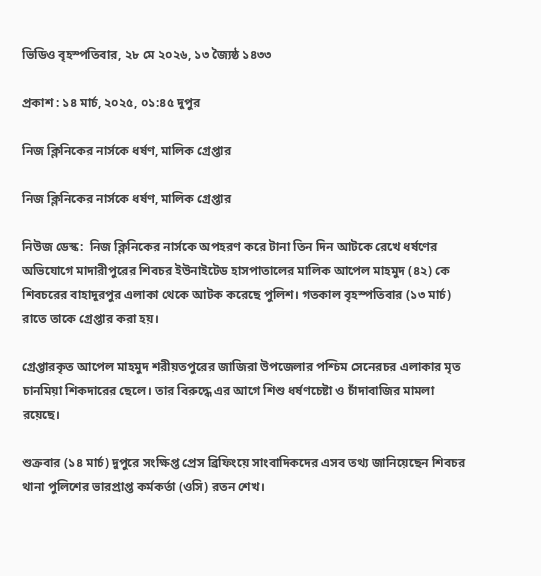ভিডিও বৃহস্পতিবার, ২৮ মে ২০২৬, ১৩ জ্যৈষ্ঠ ১৪৩৩

প্রকাশ : ১৪ মার্চ, ২০২৫, ০১:৪৫ দুপুর

নিজ ক্লিনিকের নার্সকে ধর্ষণ, মালিক গ্রেপ্তার

নিজ ক্লিনিকের নার্সকে ধর্ষণ, মালিক গ্রেপ্তার

নিউজ ডেস্ক:  নিজ ক্লিনিকের নার্সকে অপহরণ করে টানা তিন দিন আটকে রেখে ধর্ষণের অভিযোগে মাদারীপুরের শিবচর ইউনাইটেড হাসপাতালের মালিক আপেল মাহমুদ (৪২) কে শিবচরের বাহাদুরপুর এলাকা থেকে আটক করেছে পুলিশ। গতকাল বৃহস্পতিবার (১৩ মার্চ) রাতে তাকে গ্রেপ্তার করা হয়।

গ্রেপ্তারকৃত আপেল মাহমুদ শরীয়তপুরের জাজিরা উপজেলার পশ্চিম সেনেরচর এলাকার মৃত চানমিয়া শিকদারের ছেলে। তার বিরুদ্ধে এর আগে শিশু ধর্ষণচেষ্টা ও চাঁদাবাজির মামলা রয়েছে।

শুক্রবার (১৪ মার্চ) দুপুরে সংক্ষিপ্ত প্রেস ব্রিফিংয়ে সাংবাদিকদের এসব তথ্য জানিয়েছেন শিবচর থানা পুলিশের ভারপ্রাপ্ত কর্মকর্তা (ওসি) রতন শেখ।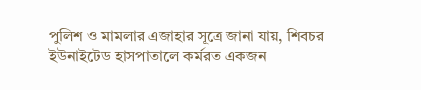পুলিশ ও মামলার এজাহার সূত্রে জানা যায়, শিবচর ইউনাইটেড হাসপাতালে কর্মরত একজন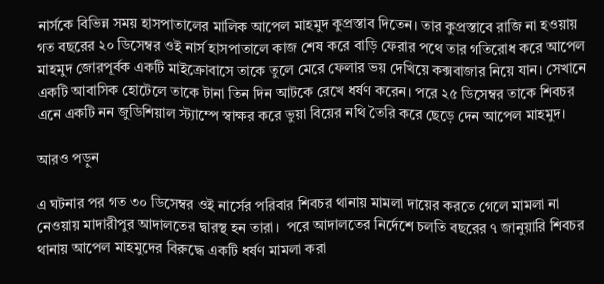নার্সকে বিভিন্ন সময় হাসপাতালের মালিক আপেল মাহমুদ কুপ্রস্তাব দিতেন। তার কুপ্রস্তাবে রাজি না হওয়ায় গত বছরের ২০ ডিসেম্বর ওই নার্স হাসপাতালে কাজ শেষ করে বাড়ি ফেরার পথে তার গতিরোধ করে আপেল মাহমুদ জোরপূর্বক একটি মাইক্রোবাসে তাকে তুলে মেরে ফেলার ভয় দেখিয়ে কক্সবাজার নিয়ে যান। সেখানে একটি আবাসিক হোটেলে তাকে টানা তিন দিন আটকে রেখে ধর্ষণ করেন। পরে ২৫ ডিসেম্বর তাকে শিবচর এনে একটি নন জুডিশিয়াল স্ট্যাম্পে স্বাক্ষর করে ভুয়া বিয়ের নথি তৈরি করে ছেড়ে দেন আপেল মাহমুদ।

আরও পড়ুন

এ ঘটনার পর গত ৩০ ডিসেম্বর ওই নার্সের পরিবার শিবচর থানায় মামলা দায়ের করতে গেলে মামলা না নেওয়ায় মাদারীপুর আদালতের দ্বারস্থ হন তারা।  পরে আদালতের নির্দেশে চলতি বছরের ৭ জানুয়ারি শিবচর থানায় আপেল মাহমুদের বিরুদ্ধে একটি ধর্ষণ মামলা করা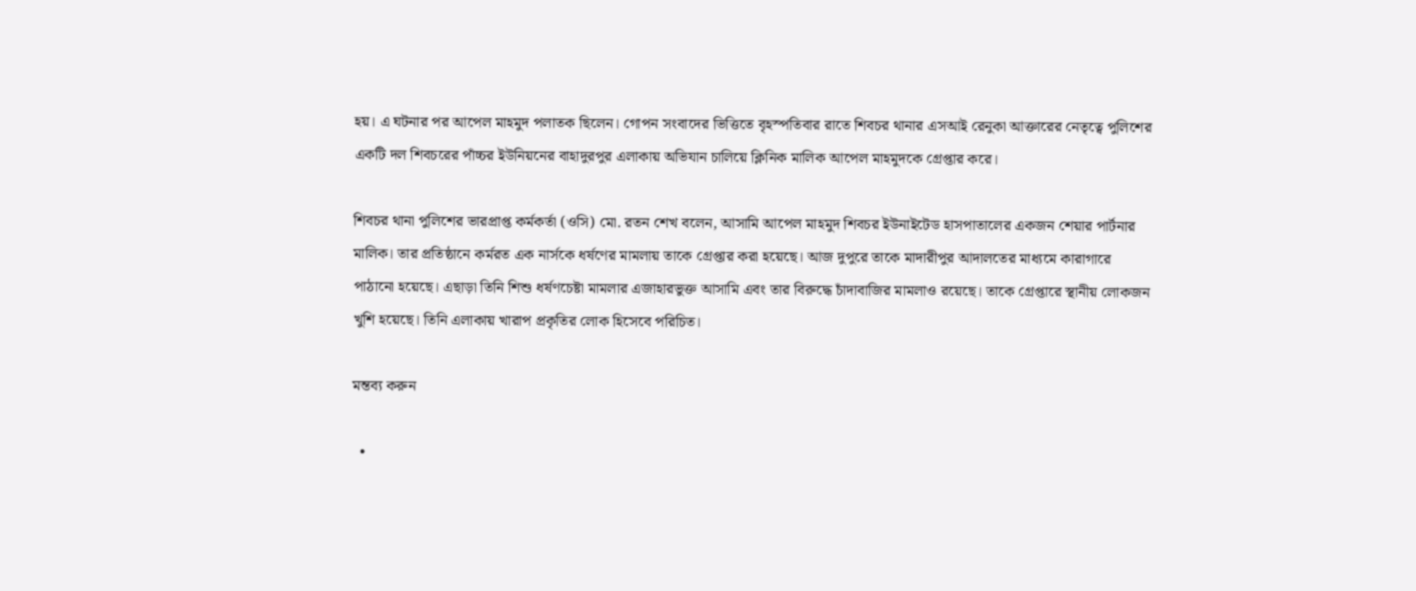হয়। এ ঘটনার পর আপেল মাহমুদ পলাতক ছিলেন। গোপন সংবাদের ভিত্তিতে বৃহস্পতিবার রাতে শিবচর থানার এসআই রেনুকা আক্তারের নেতৃত্বে পুলিশের একটি দল শিবচরের পাঁচ্চর ইউনিয়নের বাহাদুরপুর এলাকায় অভিযান চালিয়ে ক্লিনিক মালিক আপেল মাহমুদকে গ্রেপ্তার করে।

শিবচর থানা পুলিশের ভারপ্রাপ্ত কর্মকর্তা (ওসি) মো. রতন শেখ বলেন, আসামি আপেল মাহমুদ শিবচর ইউনাইটেড হাসপাতালের একজন শেয়ার পার্টনার মালিক। তার প্রতিষ্ঠানে কর্মরত এক নার্সকে ধর্ষণের মামলায় তাকে গ্রেপ্তার করা হয়েছে। আজ দুপুরে তাকে মাদারীপুর আদালতের মাধ্যমে কারাগারে পাঠানো হয়েছে। এছাড়া তিনি শিশু ধর্ষণচেষ্টা মামলার এজাহারভুক্ত আসামি এবং তার বিরুদ্ধে চাঁদাবাজির মামলাও রয়েছে। তাকে গ্রেপ্তারে স্থানীয় লোকজন খুশি হয়েছে। তিনি এলাকায় খারাপ প্রকৃতির লোক হিসেবে পরিচিত।

মন্তব্য করুন

  •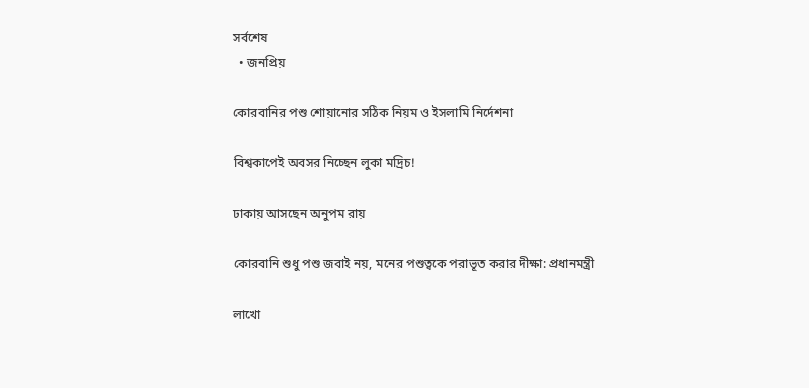সর্বশেষ
  • জনপ্রিয়

কোরবানির পশু শোয়ানোর সঠিক নিয়ম ও ইসলামি নির্দেশনা

বিশ্বকাপেই অবসর নিচ্ছেন লুকা মদ্রিচ!

ঢাকায় আসছেন অনুপম রায়

কোরবানি শুধু পশু জবাই নয়, মনের পশুত্বকে পরাভূত করার দীক্ষা: প্রধানমন্ত্রী

লাখো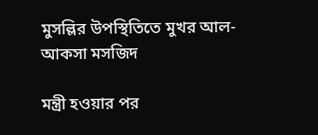মুসল্লির উপস্থিতিতে মুখর আল-আকসা মসজিদ

মন্ত্রী হওয়ার পর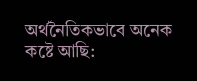অর্থনৈতিকভাবে অনেক কষ্টে আছি: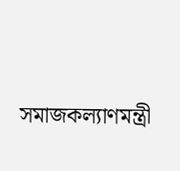সমাজকল্যাণমন্ত্রী